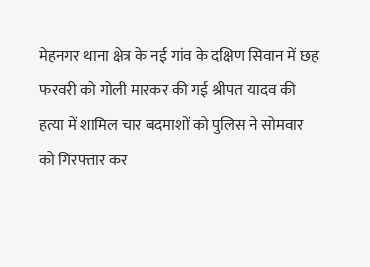मेहनगर थाना क्षेत्र के नई गांव के दक्षिण सिवान में छह फरवरी को गोली मारकर की गई श्रीपत यादव की हत्या में शामिल चार बदमाशों को पुलिस ने सोमवार को गिरफ्तार कर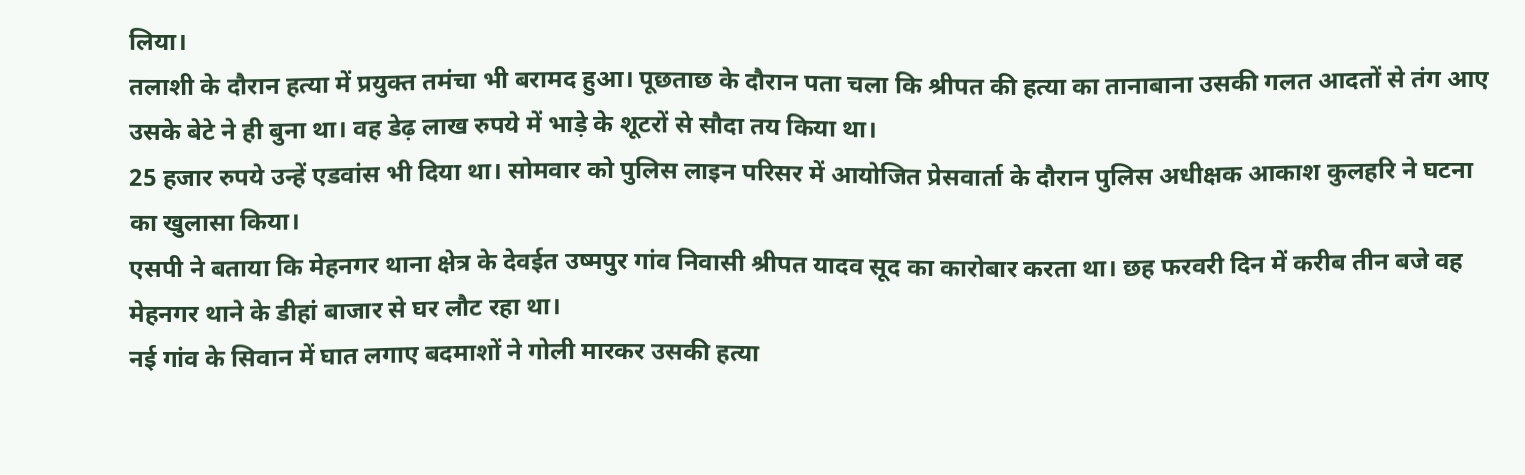लिया।
तलाशी के दौरान हत्या में प्रयुक्त तमंचा भी बरामद हुआ। पूछताछ के दौरान पता चला कि श्रीपत की हत्या का तानाबाना उसकी गलत आदतों से तंग आए उसके बेटे ने ही बुना था। वह डेढ़ लाख रुपये में भाड़े के शूटरों से सौदा तय किया था।
25 हजार रुपये उन्हें एडवांस भी दिया था। सोमवार को पुलिस लाइन परिसर में आयोजित प्रेसवार्ता के दौरान पुलिस अधीक्षक आकाश कुलहरि ने घटना का खुलासा किया।
एसपी ने बताया कि मेहनगर थाना क्षेत्र के देवईत उष्मपुर गांव निवासी श्रीपत यादव सूद का कारोबार करता था। छह फरवरी दिन में करीब तीन बजे वह मेहनगर थाने के डीहां बाजार से घर लौट रहा था।
नई गांव के सिवान में घात लगाए बदमाशों ने गोली मारकर उसकी हत्या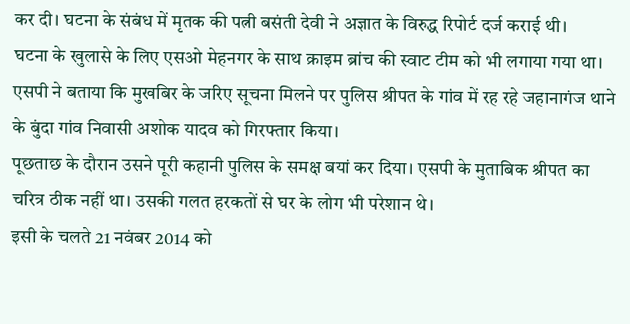कर दी। घटना के संबंध में मृतक की पत्नी बसंती देवी ने अज्ञात के विरुद्ध रिपोर्ट दर्ज कराई थी।
घटना के खुलासे के लिए एसओ मेहनगर के साथ क्राइम ब्रांच की स्वाट टीम को भी लगाया गया था। एसपी ने बताया कि मुखबिर के जरिए सूचना मिलने पर पुलिस श्रीपत के गांव में रह रहे जहानागंज थाने के बुंदा गांव निवासी अशोक यादव को गिरफ्तार किया।
पूछताछ के दौरान उसने पूरी कहानी पुलिस के समक्ष बयां कर दिया। एसपी के मुताबिक श्रीपत का चरित्र ठीक नहीं था। उसकी गलत हरकतों से घर के लोग भी परेशान थे।
इसी के चलते 21 नवंबर 2014 को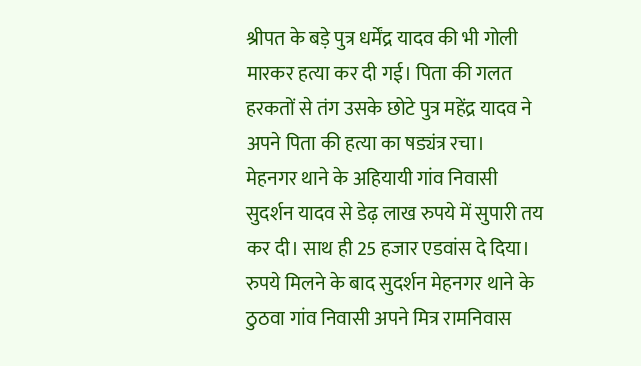श्रीपत के बड़े पुत्र धर्मेंद्र यादव की भी गोली मारकर हत्या कर दी गई। पिता की गलत हरकतों से तंग उसके छोटे पुत्र महेंद्र यादव ने अपने पिता की हत्या का षड्यंत्र रचा।
मेहनगर थाने के अहियायी गांव निवासी सुदर्शन यादव से डेढ़ लाख रुपये में सुपारी तय कर दी। साथ ही 25 हजार एडवांस दे दिया।
रुपये मिलने के बाद सुदर्शन मेहनगर थाने के ठुठवा गांव निवासी अपने मित्र रामनिवास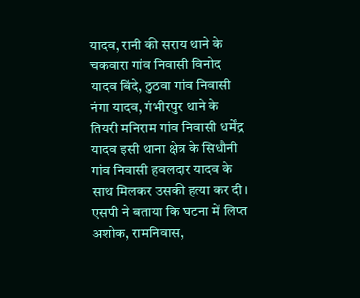यादव, रानी की सराय थाने के चकवारा गांव निवासी विनोद यादव बिंदे, ठुठवा गांव निवासी नंगा यादव, गंभीरपुर थाने के तियरी मनिराम गांव निवासी धर्मेंद्र यादव इसी थाना क्षेत्र के सिधौनी गांव निवासी हवलदार यादव के साथ मिलकर उसकी हत्या कर दी।
एसपी ने बताया कि घटना में लिप्त अशोक, रामनिवास,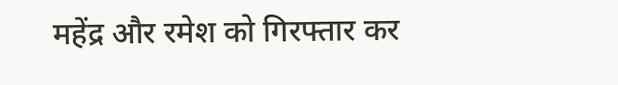महेंद्र और रमेश को गिरफ्तार कर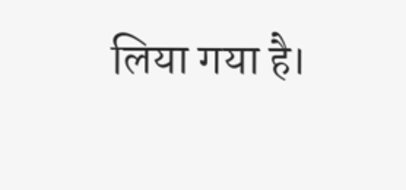लिया गया है।